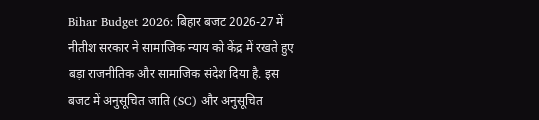Bihar Budget 2026: बिहार बजट 2026-27 में नीतीश सरकार ने सामाजिक न्याय को केंद्र में रखते हुए बड़ा राजनीतिक और सामाजिक संदेश दिया है. इस बजट में अनुसूचित जाति (SC) और अनुसूचित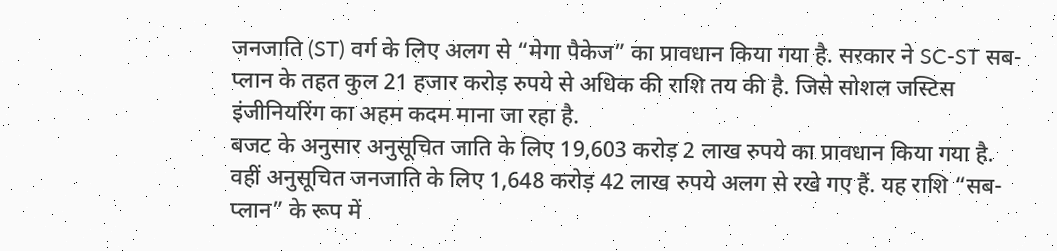जनजाति (ST) वर्ग के लिए अलग से “मेगा पैकेज” का प्रावधान किया गया है. सरकार ने SC-ST सब-प्लान के तहत कुल 21 हजार करोड़ रुपये से अधिक की राशि तय की है. जिसे सोशल जस्टिस इंजीनियरिंग का अहम कदम माना जा रहा है.
बजट के अनुसार अनुसूचित जाति के लिए 19,603 करोड़ 2 लाख रुपये का प्रावधान किया गया है. वहीं अनुसूचित जनजाति के लिए 1,648 करोड़ 42 लाख रुपये अलग से रखे गए हैं. यह राशि “सब-प्लान” के रूप में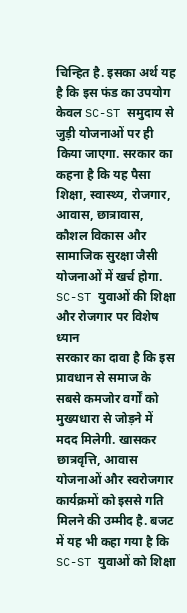चिन्हित है. इसका अर्थ यह है कि इस फंड का उपयोग केवल SC-ST समुदाय से जुड़ी योजनाओं पर ही किया जाएगा. सरकार का कहना है कि यह पैसा शिक्षा, स्वास्थ्य, रोजगार, आवास, छात्रावास, कौशल विकास और सामाजिक सुरक्षा जैसी योजनाओं में खर्च होगा.
SC-ST युवाओं की शिक्षा और रोजगार पर विशेष ध्यान
सरकार का दावा है कि इस प्रावधान से समाज के सबसे कमजोर वर्गों को मुख्यधारा से जोड़ने में मदद मिलेगी. खासकर छात्रवृत्ति, आवास योजनाओं और स्वरोजगार कार्यक्रमों को इससे गति मिलने की उम्मीद है. बजट में यह भी कहा गया है कि SC-ST युवाओं को शिक्षा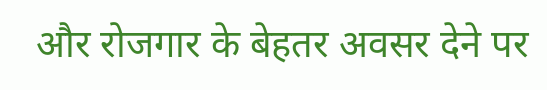और रोजगार के बेहतर अवसर देने पर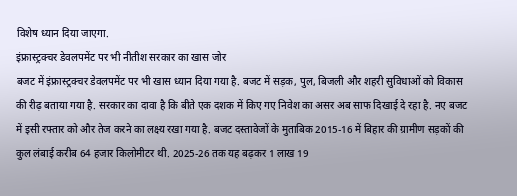विशेष ध्यान दिया जाएगा.
इंफ्रास्ट्रक्चर डेवलपमेंट पर भी नीतीश सरकार का खास जोर
बजट में इंफ्रास्ट्रक्चर डेवलपमेंट पर भी खास ध्यान दिया गया है. बजट में सड़क, पुल, बिजली और शहरी सुविधाओं को विकास की रीढ़ बताया गया है. सरकार का दावा है कि बीते एक दशक में किए गए निवेश का असर अब साफ दिखाई दे रहा है. नए बजट में इसी रफ्तार को और तेज करने का लक्ष्य रखा गया है. बजट दस्तावेजों के मुताबिक 2015-16 में बिहार की ग्रामीण सड़कों की कुल लंबाई करीब 64 हजार किलोमीटर थी. 2025-26 तक यह बढ़कर 1 लाख 19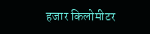हजार किलोमीटर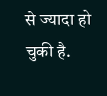से ज्यादा हो चुकी है.